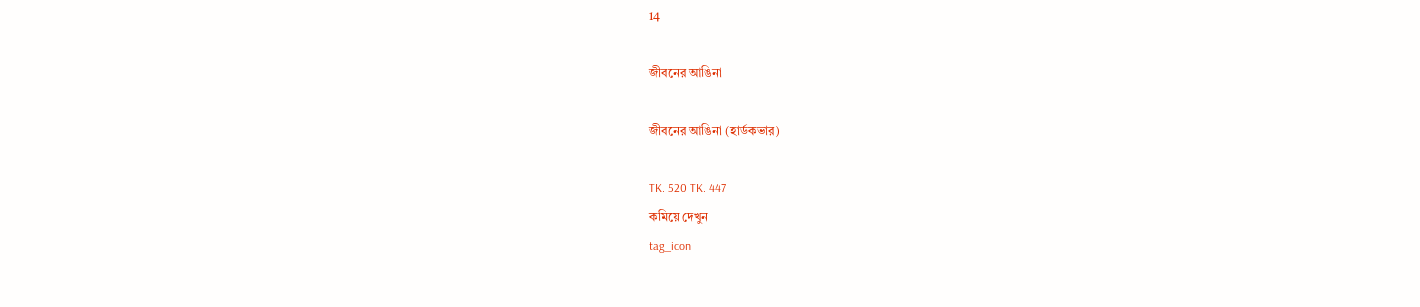14

জীবনের আঙিনা

জীবনের আঙিনা (হার্ডকভার)

TK. 520 TK. 447
কমিয়ে দেখুন
tag_icon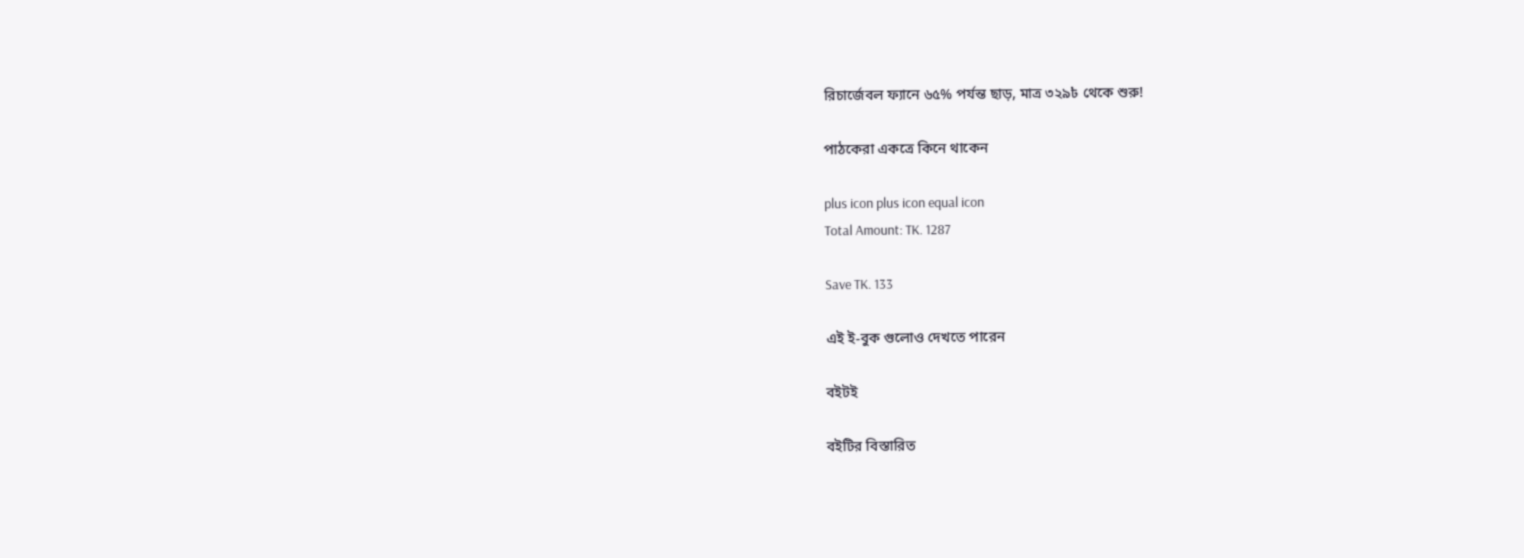রিচার্জেবল ফ্যানে ৬৫% পর্যন্ত ছাড়, মাত্র ৩২৯৳ থেকে শুরু!

পাঠকেরা একত্রে কিনে থাকেন

plus icon plus icon equal icon
Total Amount: TK. 1287

Save TK. 133

এই ই-বুক গুলোও দেখতে পারেন

বইটই

বইটির বিস্তারিত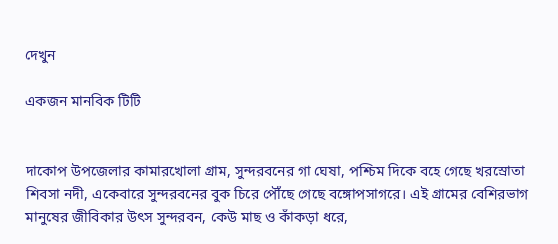দেখুন

একজন মানবিক টিটি


দাকোপ উপজেলার কামারখোলা গ্রাম, সুন্দরবনের গা ঘেষা, পশ্চিম দিকে বহে গেছে খরস্রোতা শিবসা নদী, একেবারে সুন্দরবনের বুক চিরে পৌঁছে গেছে বঙ্গোপসাগরে। এই গ্রামের বেশিরভাগ মানুষের জীবিকার উৎস সুন্দরবন, কেউ মাছ ও কাঁকড়া ধরে,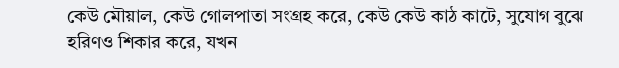কেউ মৌয়াল, কেউ গোলপাতা সংগ্রহ করে, কেউ কেউ কাঠ কাটে, সুযোগ বুঝে হরিণও শিকার করে, যখন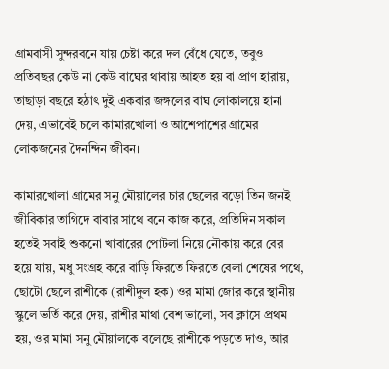গ্রামবাসী সুন্দরবনে যায় চেষ্টা করে দল বেঁধে যেতে, তবুও প্রতিবছর কেউ না কেউ বাঘের থাবায় আহত হয় বা প্রাণ হারায়, তাছাড়া বছরে হঠাৎ দুই একবার জঙ্গলের বাঘ লোকালয়ে হানা দেয়, এভাবেই চলে কামারখোলা ও আশেপাশের গ্রামের লোকজনের দৈনন্দিন জীবন।

কামারখোলা গ্রামের সনু মৌয়ালের চার ছেলের বড়ো তিন জনই জীবিকার তাগিদে বাবার সাথে বনে কাজ করে, প্রতিদিন সকাল হতেই সবাই শুকনো খাবারের পোটলা নিয়ে নৌকায় করে বের হয়ে যায়, মধু সংগ্রহ করে বাড়ি ফিরতে ফিরতে বেলা শেষের পথে, ছোটো ছেলে রাশীকে (রাশীদুল হক) ওর মামা জোর করে স্থানীয় স্কুলে ভর্তি করে দেয়, রাশীর মাথা বেশ ভালো, সব ক্লাসে প্রথম হয়, ওর মামা সনু মৌয়ালকে বলেছে রাশীকে পড়তে দাও, আর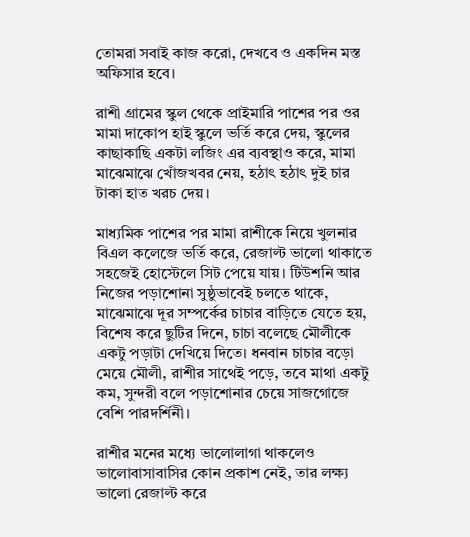তোমরা সবাই কাজ করো, দেখবে ও একদিন মস্ত অফিসার হবে।

রাশী গ্রামের স্কুল থেকে প্রাইমারি পাশের পর ওর মামা দাকোপ হাই স্কুলে ভর্তি করে দেয়, স্কুলের কাছাকাছি একটা লজিং এর ব্যবস্থাও করে, মামা মাঝেমাঝে খোঁজখবর নেয়, হঠাৎ হঠাৎ দুই চার টাকা হাত খরচ দেয়।

মাধ্যমিক পাশের পর মামা রাশীকে নিয়ে খুলনার বিএল কলেজে ভর্তি করে, রেজাল্ট ভালো থাকাতে সহজেই হোস্টেলে সিট পেয়ে যায়। টিউশনি আর নিজের পড়াশোনা সুষ্ঠুভাবেই চলতে থাকে, মাঝেমাঝে দূর সম্পর্কের চাচার বাড়িতে যেতে হয়, বিশেষ করে ছুটির দিনে, চাচা বলেছে মৌলীকে একটু পড়াটা দেখিয়ে দিতে। ধনবান চাচার বড়ো মেয়ে মৌলী, রাশীর সাথেই পড়ে, তবে মাথা একটু কম, সুন্দরী বলে পড়াশোনার চেয়ে সাজগোজে বেশি পারদর্শিনী।

রাশীর মনের মধ্যে ভালোলাগা থাকলেও ভালোবাসাবাসির কোন প্রকাশ নেই, তার লক্ষ্য ভালো রেজাল্ট করে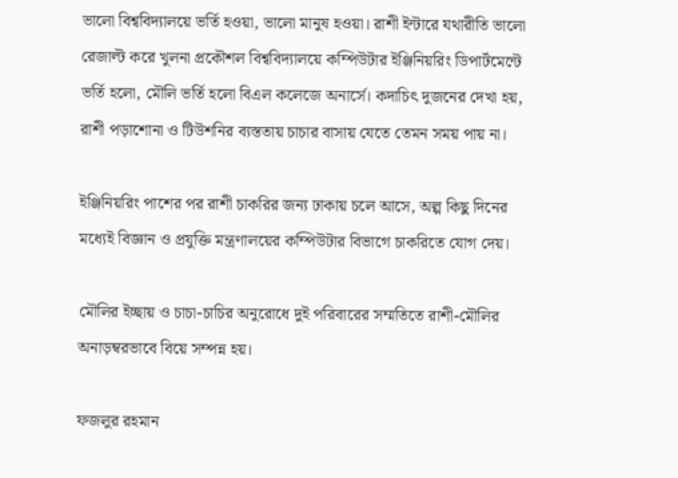ভালো বিশ্ববিদ্যালয়ে ভর্তি হওয়া, ভালো মানুষ হওয়া। রাশী ইন্টারে যথারীতি ভালো রেজাল্ট করে খুলনা প্রকৌশল বিশ্ববিদ্যালয়ে কম্পিউটার ইঞ্জিনিয়রিং ডিপার্টমেন্টে ভর্তি হলো, মৌলি ভর্তি হলো বিএল কলেজে অনার্সে। কদাচিৎ দুজনের দেখা হয়, রাশী পড়াশোনা ও টিউশনির ব্যস্ততায় চাচার বাসায় যেতে তেমন সময় পায় না।

ইঞ্জিনিয়রিং পাশের পর রাশী চাকরির জন্য ঢাকায় চলে আসে, অল্প কিছু দিনের মধ্যেই বিজ্ঞান ও প্রযুক্তি মন্ত্রণালয়ের কম্পিউটার বিভাগে চাকরিতে যোগ দেয়।

মৌলির ইচ্ছায় ও চাচা-চাচির অনুরোধে দুই পরিবারের সম্মতিতে রাশী-মৌলির অনাড়ম্বরভাবে বিয়ে সম্পন্ন হয়।

ফজলুর রহমান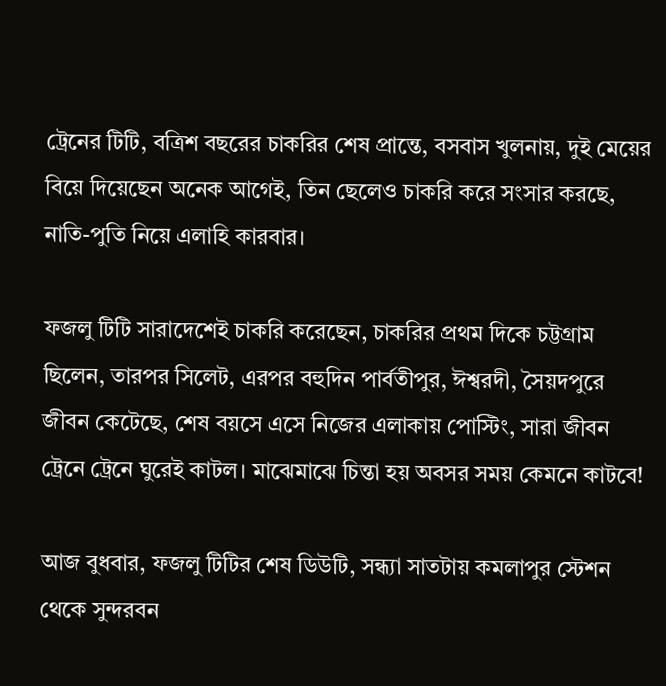ট্রেনের টিটি, বত্রিশ বছরের চাকরির শেষ প্রান্তে, বসবাস খুলনায়, দুই মেয়ের বিয়ে দিয়েছেন অনেক আগেই, তিন ছেলেও চাকরি করে সংসার করছে, নাতি-পুতি নিয়ে এলাহি কারবার।

ফজলু টিটি সারাদেশেই চাকরি করেছেন, চাকরির প্রথম দিকে চট্টগ্রাম ছিলেন, তারপর সিলেট, এরপর বহুদিন পার্বতীপুর, ঈশ্বরদী, সৈয়দপুরে জীবন কেটেছে, শেষ বয়সে এসে নিজের এলাকায় পোস্টিং, সারা জীবন ট্রেনে ট্রেনে ঘুরেই কাটল। মাঝেমাঝে চিন্তা হয় অবসর সময় কেমনে কাটবে!

আজ বুধবার, ফজলু টিটির শেষ ডিউটি, সন্ধ্যা সাতটায় কমলাপুর স্টেশন থেকে সুন্দরবন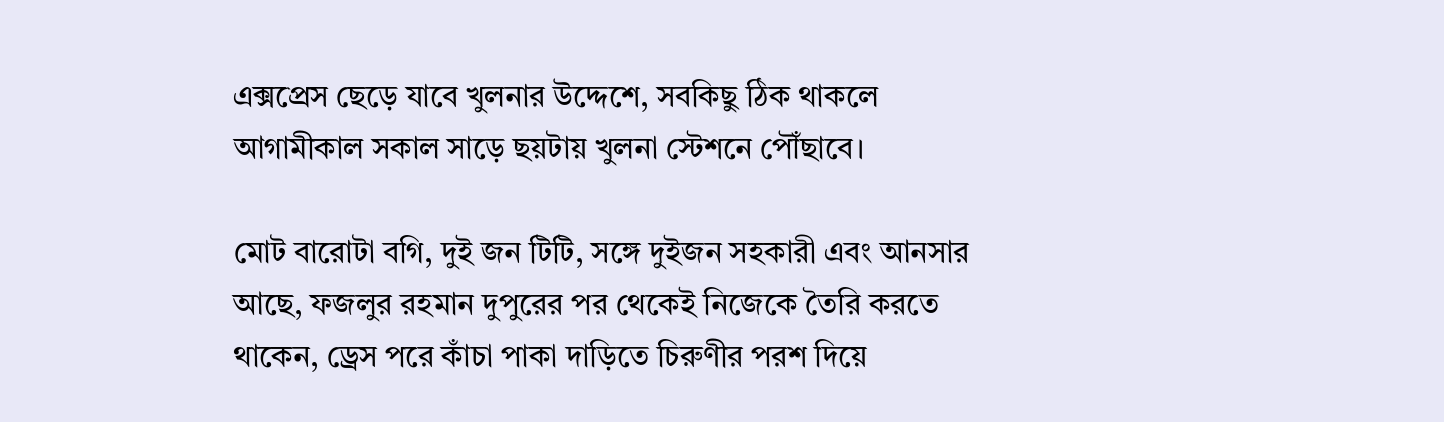এক্সপ্রেস ছেড়ে যাবে খুলনার উদ্দেশে, সবকিছু ঠিক থাকলে আগামীকাল সকাল সাড়ে ছয়টায় খুলনা স্টেশনে পৌঁছাবে।

মোট বারোটা বগি, দুই জন টিটি, সঙ্গে দুইজন সহকারী এবং আনসার আছে, ফজলুর রহমান দুপুরের পর থেকেই নিজেকে তৈরি করতে থাকেন, ড্রেস পরে কাঁচা পাকা দাড়িতে চিরুণীর পরশ দিয়ে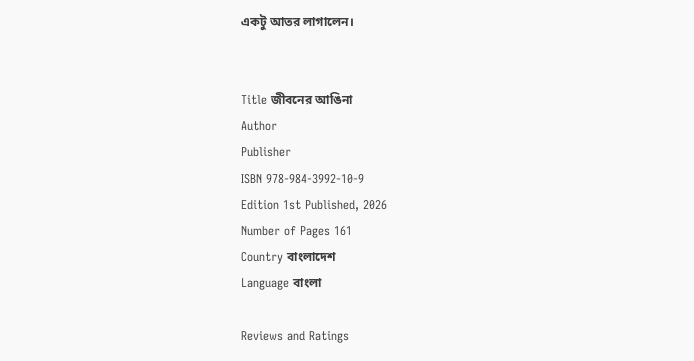একটু আতর লাগালেন।


Title জীবনের আঙিনা
Author
Publisher
ISBN 978-984-3992-10-9
Edition 1st Published, 2026
Number of Pages 161
Country বাংলাদেশ
Language বাংলা

Reviews and Ratings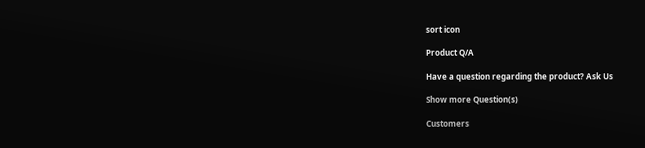sort icon

Product Q/A

Have a question regarding the product? Ask Us

Show more Question(s)

Customers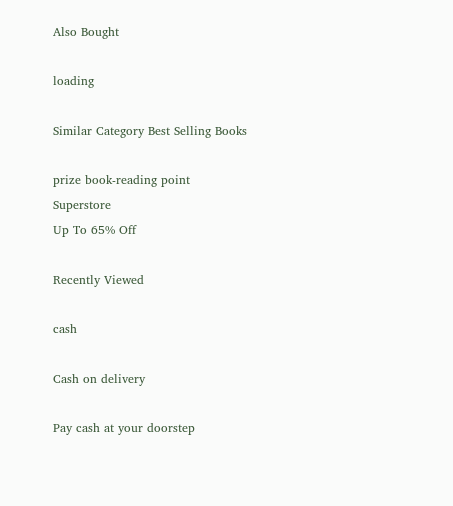Also Bought

loading

Similar Category Best Selling Books

prize book-reading point
Superstore
Up To 65% Off

Recently Viewed

cash

Cash on delivery

Pay cash at your doorstep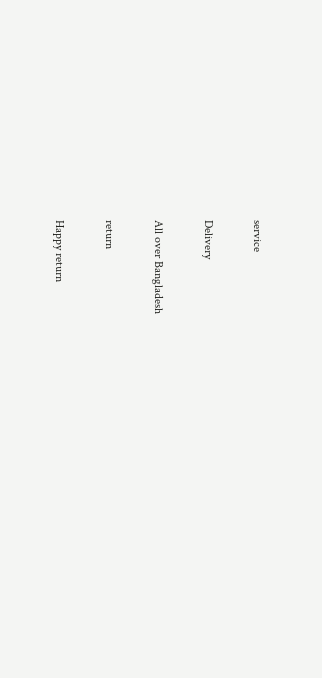service

Delivery

All over Bangladesh

return

Happy return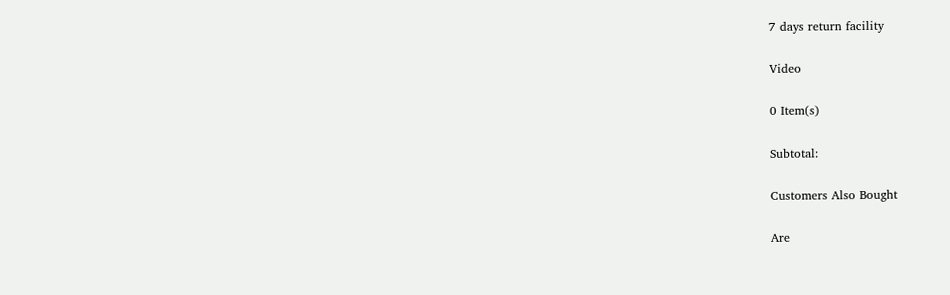7 days return facility

Video

0 Item(s)

Subtotal:

Customers Also Bought

Are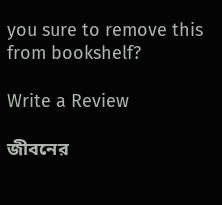you sure to remove this from bookshelf?

Write a Review

জীবনের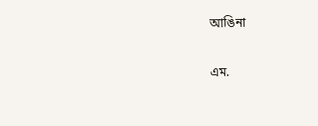আঙিনা

এম.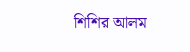শিশির আলম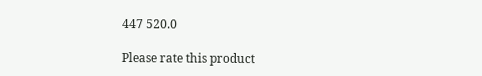447 520.0

Please rate this product